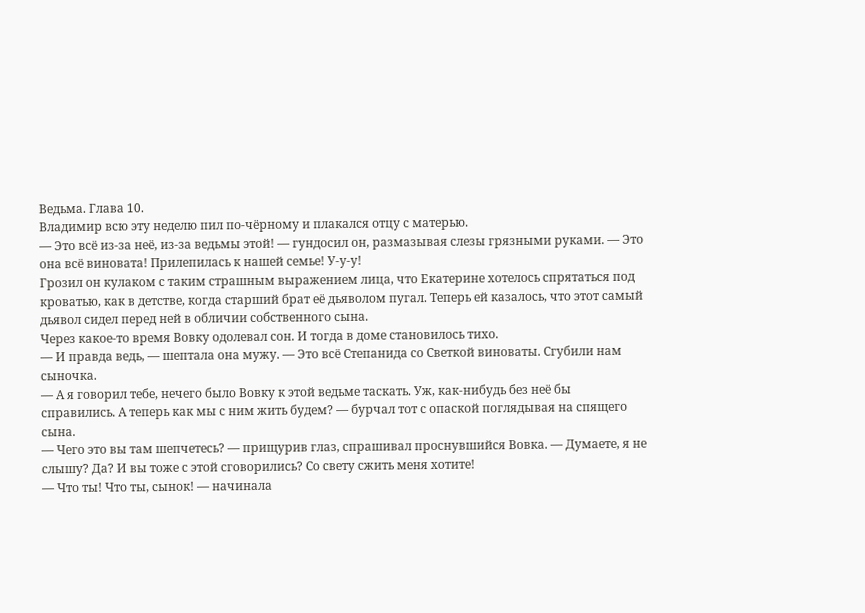Ведьма. Глава 10.
Владимир всю эту неделю пил по-чёрному и плакался отцу с матерью.
— Это всё из-за неё, из-за ведьмы этой! — гундосил он, размазывая слезы грязными руками. — Это она всё виновата! Прилепилась к нашей семье! У-у-у!
Грозил он кулаком с таким страшным выражением лица, что Екатерине хотелось спрятаться под кроватью, как в детстве, когда старший брат её дьяволом пугал. Теперь ей казалось, что этот самый дьявол сидел перед ней в обличии собственного сына.
Через какое-то время Вовку одолевал сон. И тогда в доме становилось тихо.
— И правда ведь, — шептала она мужу. — Это всё Степанида со Светкой виноваты. Сгубили нам сыночка.
— А я говорил тебе, нечего было Вовку к этой ведьме таскать. Уж, как-нибудь без неё бы справились. А теперь как мы с ним жить будем? — бурчал тот с опаской поглядывая на спящего сына.
— Чего это вы там шепчетесь? — прищурив глаз, спрашивал проснувшийся Вовка. — Думаете, я не слышу? Да? И вы тоже с этой сговорились? Со свету сжить меня хотите!
— Что ты! Что ты, сынок! — начинала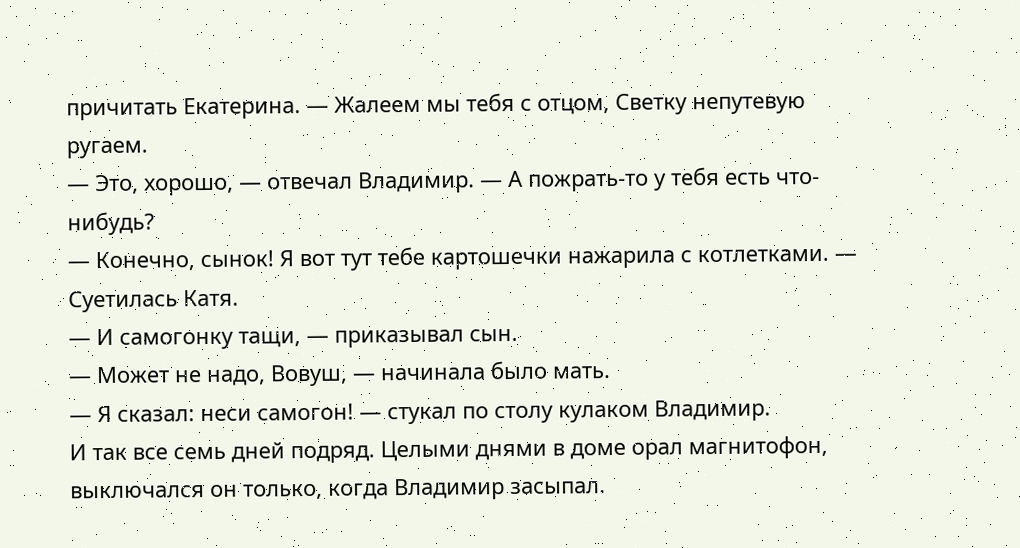причитать Екатерина. — Жалеем мы тебя с отцом, Светку непутевую ругаем.
— Это, хорошо, — отвечал Владимир. — А пожрать-то у тебя есть что-нибудь?
— Конечно, сынок! Я вот тут тебе картошечки нажарила с котлетками. — Суетилась Катя.
— И самогонку тащи, — приказывал сын.
— Может не надо, Вовуш, — начинала было мать.
— Я сказал: неси самогон! — стукал по столу кулаком Владимир.
И так все семь дней подряд. Целыми днями в доме орал магнитофон, выключался он только, когда Владимир засыпал.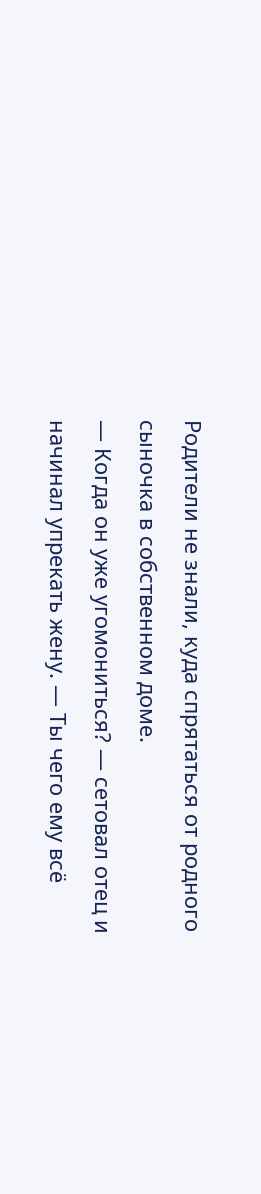Родители не знали, куда спрятаться от родного сыночка в собственном доме.
— Когда он уже угомониться? — сетовал отец и начинал упрекать жену. — Ты чего ему всё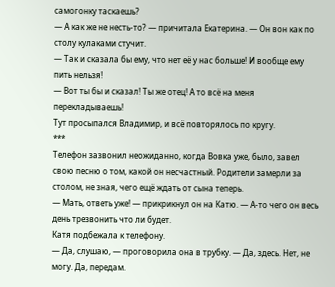самогонку таскаешь?
— А как же не несть-то? — причитала Екатерина. — Он вон как по столу кулаками стучит.
— Так и сказала бы ему, что нет её у нас больше! И вообще ему пить нельзя!
— Вот ты бы и сказал! Ты же отец! А то всё на меня перекладываешь!
Тут просыпался Владимир, и всё повторялось по кругу.
***
Телефон зазвонил неожиданно, когда Вовка уже, было, завел свою песню о том, какой он несчастный. Родители замерли за столом, не зная, чего ещё ждать от сына теперь.
— Мать, ответь уже! — прикрикнул он на Катю. — А-то чего он весь день трезвонить что ли будет.
Катя подбежала к телефону.
— Да, слушаю, — проговорила она в трубку. — Да, здесь. Нет, не могу. Да, передам.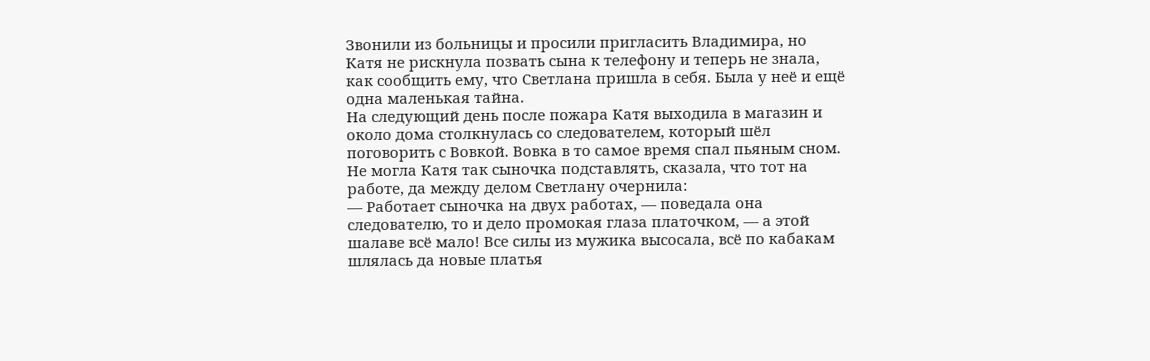Звонили из больницы и просили пригласить Владимира, но Катя не рискнула позвать сына к телефону и теперь не знала, как сообщить ему, что Светлана пришла в себя. Была у неё и ещё одна маленькая тайна.
На следующий день после пожара Катя выходила в магазин и около дома столкнулась со следователем, который шёл поговорить с Вовкой. Вовка в то самое время спал пьяным сном. Не могла Катя так сыночка подставлять, сказала, что тот на работе, да между делом Светлану очернила:
— Работает сыночка на двух работах, — поведала она следователю, то и дело промокая глаза платочком, — а этой шалаве всё мало! Все силы из мужика высосала, всё по кабакам шлялась да новые платья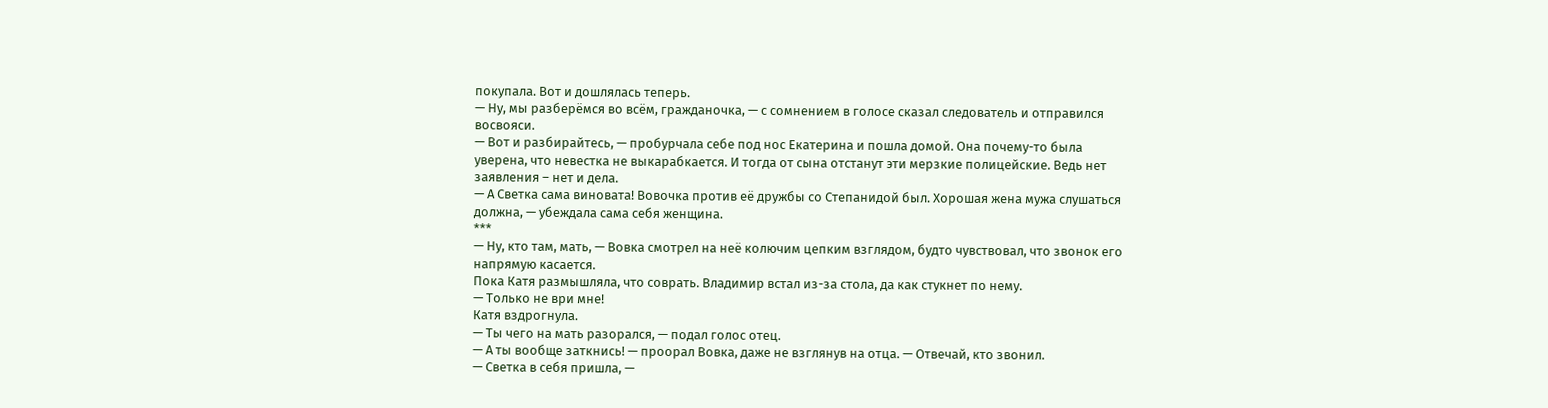покупала. Вот и дошлялась теперь.
— Ну, мы разберёмся во всём, гражданочка, — с сомнением в голосе сказал следователь и отправился восвояси.
— Вот и разбирайтесь, — пробурчала себе под нос Екатерина и пошла домой. Она почему-то была уверена, что невестка не выкарабкается. И тогда от сына отстанут эти мерзкие полицейские. Ведь нет заявления – нет и дела.
— А Светка сама виновата! Вовочка против её дружбы со Степанидой был. Хорошая жена мужа слушаться должна, — убеждала сама себя женщина.
***
— Ну, кто там, мать, — Вовка смотрел на неё колючим цепким взглядом, будто чувствовал, что звонок его напрямую касается.
Пока Катя размышляла, что соврать. Владимир встал из-за стола, да как стукнет по нему.
— Только не ври мне!
Катя вздрогнула.
— Ты чего на мать разорался, — подал голос отец.
— А ты вообще заткнись! — проорал Вовка, даже не взглянув на отца. — Отвечай, кто звонил.
— Светка в себя пришла, —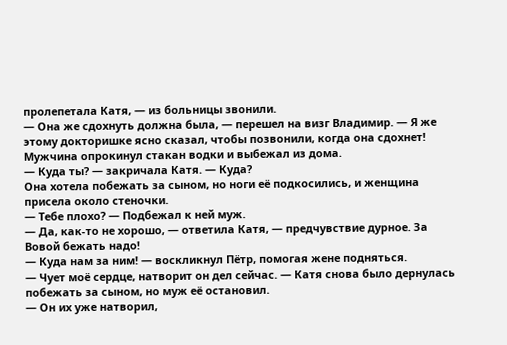пролепетала Катя, — из больницы звонили.
— Она же сдохнуть должна была, — перешел на визг Владимир. — Я же этому докторишке ясно сказал, чтобы позвонили, когда она сдохнет!
Мужчина опрокинул стакан водки и выбежал из дома.
— Куда ты? — закричала Катя. — Куда?
Она хотела побежать за сыном, но ноги её подкосились, и женщина присела около стеночки.
— Тебе плохо? — Подбежал к ней муж.
— Да, как-то не хорошо, — ответила Катя, — предчувствие дурное. За Вовой бежать надо!
— Куда нам за ним! — воскликнул Пётр, помогая жене подняться.
— Чует моё сердце, натворит он дел сейчас. — Катя снова было дернулась побежать за сыном, но муж её остановил.
— Он их уже натворил,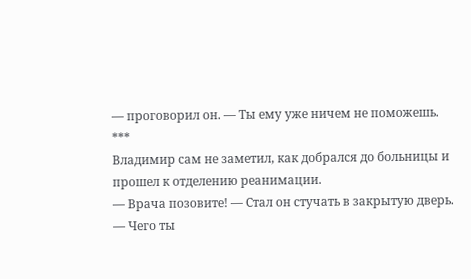— проговорил он. — Ты ему уже ничем не поможешь.
***
Владимир сам не заметил, как добрался до больницы и прошел к отделению реанимации.
— Врача позовите! — Стал он стучать в закрытую дверь.
— Чего ты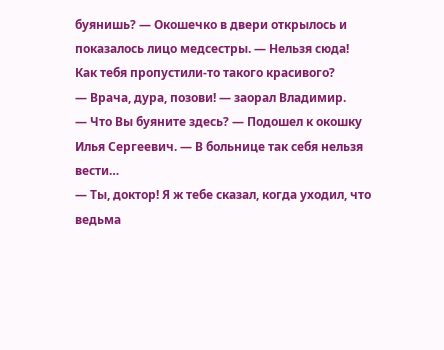буянишь? — Окошечко в двери открылось и показалось лицо медсестры. — Нельзя сюда! Как тебя пропустили-то такого красивого?
— Врача, дура, позови! — заорал Владимир.
— Что Вы буяните здесь? — Подошел к окошку Илья Сергеевич. — В больнице так себя нельзя вести…
— Ты, доктор! Я ж тебе сказал, когда уходил, что ведьма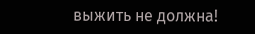выжить не должна!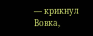— крикнул Вовка,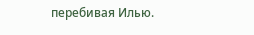перебивая Илью.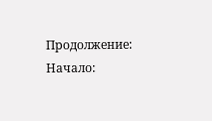Продолжение:
Начало: